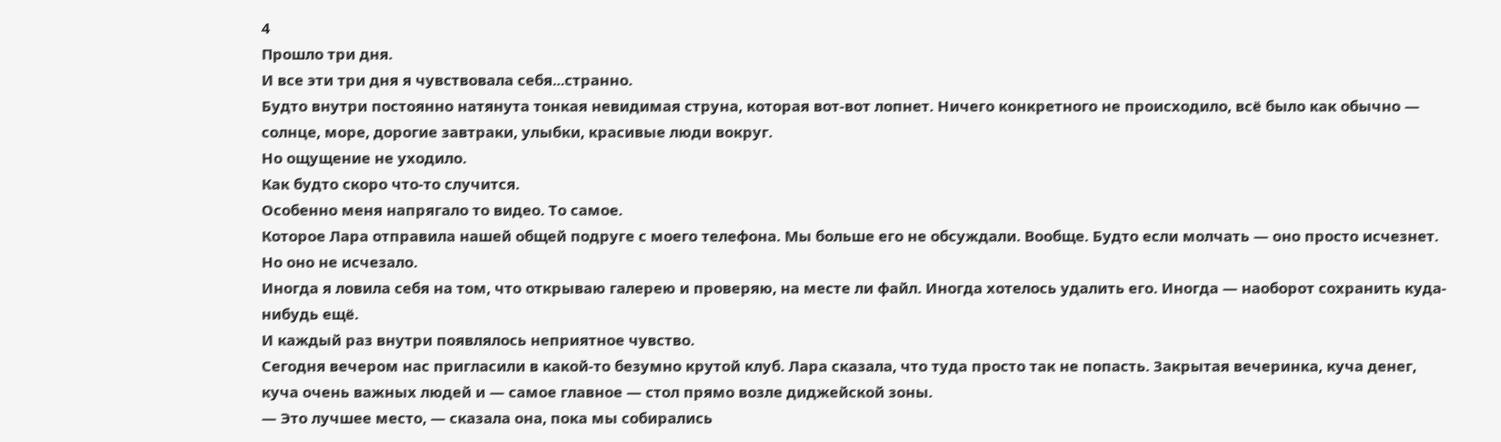4
Прошло три дня.
И все эти три дня я чувствовала себя...странно.
Будто внутри постоянно натянута тонкая невидимая струна, которая вот-вот лопнет. Ничего конкретного не происходило, всё было как обычно — солнце, море, дорогие завтраки, улыбки, красивые люди вокруг.
Но ощущение не уходило.
Как будто скоро что-то случится.
Особенно меня напрягало то видео. То самое.
Которое Лара отправила нашей общей подруге с моего телефона. Мы больше его не обсуждали. Вообще. Будто если молчать — оно просто исчезнет.
Но оно не исчезало.
Иногда я ловила себя на том, что открываю галерею и проверяю, на месте ли файл. Иногда хотелось удалить его. Иногда — наоборот сохранить куда-нибудь ещё.
И каждый раз внутри появлялось неприятное чувство.
Сегодня вечером нас пригласили в какой-то безумно крутой клуб. Лара сказала, что туда просто так не попасть. Закрытая вечеринка, куча денег, куча очень важных людей и — самое главное — стол прямо возле диджейской зоны.
— Это лучшее место, — сказала она, пока мы собирались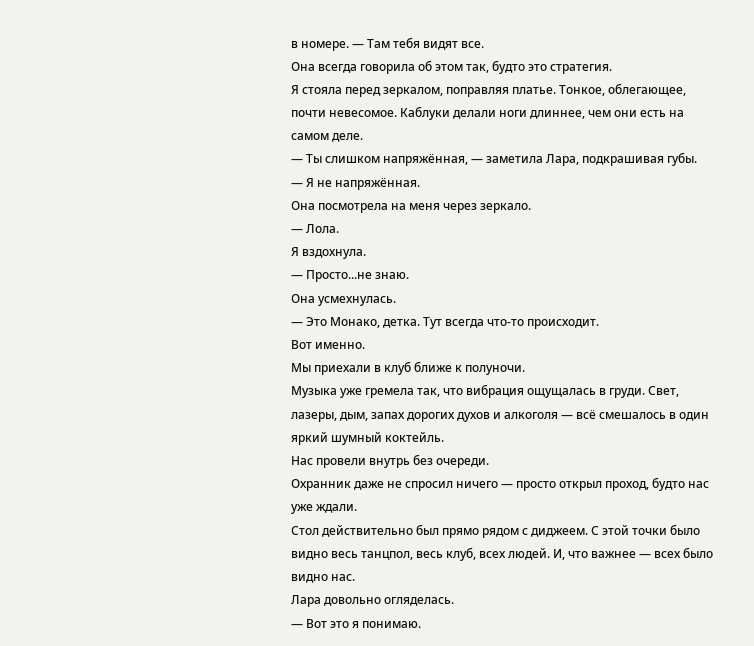в номере. — Там тебя видят все.
Она всегда говорила об этом так, будто это стратегия.
Я стояла перед зеркалом, поправляя платье. Тонкое, облегающее, почти невесомое. Каблуки делали ноги длиннее, чем они есть на самом деле.
— Ты слишком напряжённая, — заметила Лара, подкрашивая губы.
— Я не напряжённая.
Она посмотрела на меня через зеркало.
— Лола.
Я вздохнула.
— Просто...не знаю.
Она усмехнулась.
— Это Монако, детка. Тут всегда что-то происходит.
Вот именно.
Мы приехали в клуб ближе к полуночи.
Музыка уже гремела так, что вибрация ощущалась в груди. Свет, лазеры, дым, запах дорогих духов и алкоголя — всё смешалось в один яркий шумный коктейль.
Нас провели внутрь без очереди.
Охранник даже не спросил ничего — просто открыл проход, будто нас уже ждали.
Стол действительно был прямо рядом с диджеем. С этой точки было видно весь танцпол, весь клуб, всех людей. И, что важнее — всех было видно нас.
Лара довольно огляделась.
— Вот это я понимаю.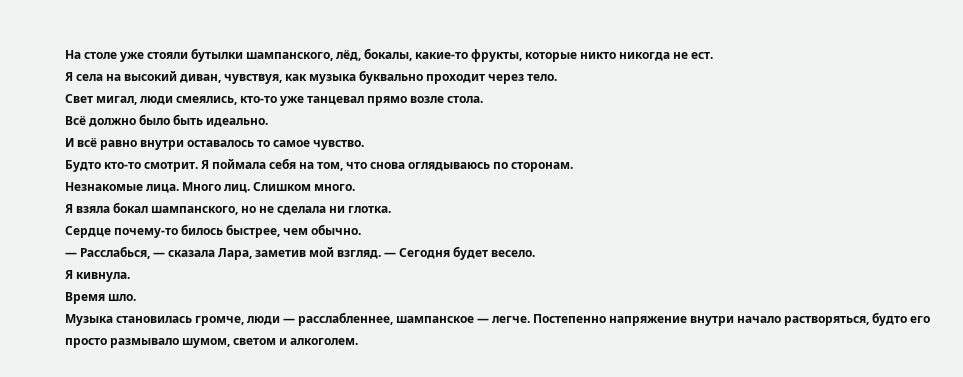На столе уже стояли бутылки шампанского, лёд, бокалы, какие-то фрукты, которые никто никогда не ест.
Я села на высокий диван, чувствуя, как музыка буквально проходит через тело.
Свет мигал, люди смеялись, кто-то уже танцевал прямо возле стола.
Всё должно было быть идеально.
И всё равно внутри оставалось то самое чувство.
Будто кто-то смотрит. Я поймала себя на том, что снова оглядываюсь по сторонам.
Незнакомые лица. Много лиц. Слишком много.
Я взяла бокал шампанского, но не сделала ни глотка.
Сердце почему-то билось быстрее, чем обычно.
— Расслабься, — сказала Лара, заметив мой взгляд. — Сегодня будет весело.
Я кивнула.
Время шло.
Музыка становилась громче, люди — расслабленнее, шампанское — легче. Постепенно напряжение внутри начало растворяться, будто его просто размывало шумом, светом и алкоголем.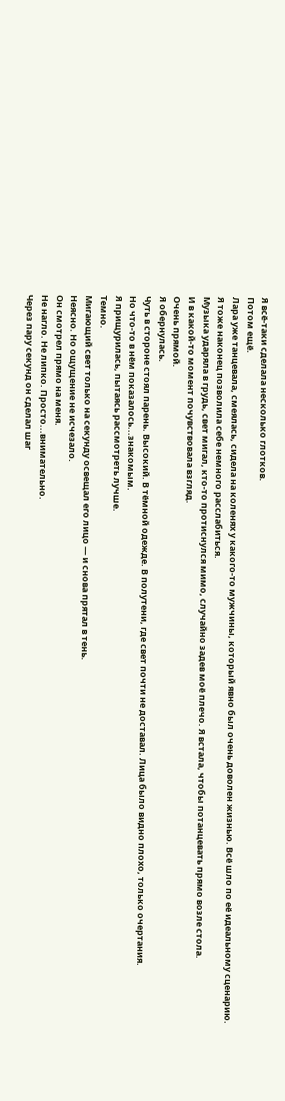Я всё-таки сделала несколько глотков.
Потом ещё.
Лара уже танцевала, смеялась, сидела на коленях у какого-то мужчины, который явно был очень доволен жизнью. Всё шло по её идеальному сценарию.
Я тоже наконец позволила себе немного расслабиться.
Музыка ударяла в грудь, свет мигал, кто-то протиснулся мимо, случайно задев моё плечо. Я встала, чтобы потанцевать прямо возле стола.
И в какой-то момент почувствовала взгляд.
Очень прямой.
Я обернулась.
Чуть в стороне стоял парень. Высокий. В тёмной одежде. В полутени, где свет почти не доставал. Лица было видно плохо, только очертания.
Но что-то в нём показалось...знакомым.
Я прищурилась, пытаясь рассмотреть лучше.
Темно.
Мигающий свет только на секунду освещал его лицо — и снова прятал в тень.
Неясно. Но ощущение не исчезало.
Он смотрел прямо на меня.
Не нагло. Не липко. Просто...внимательно.
Через пару секунд он сделал шаг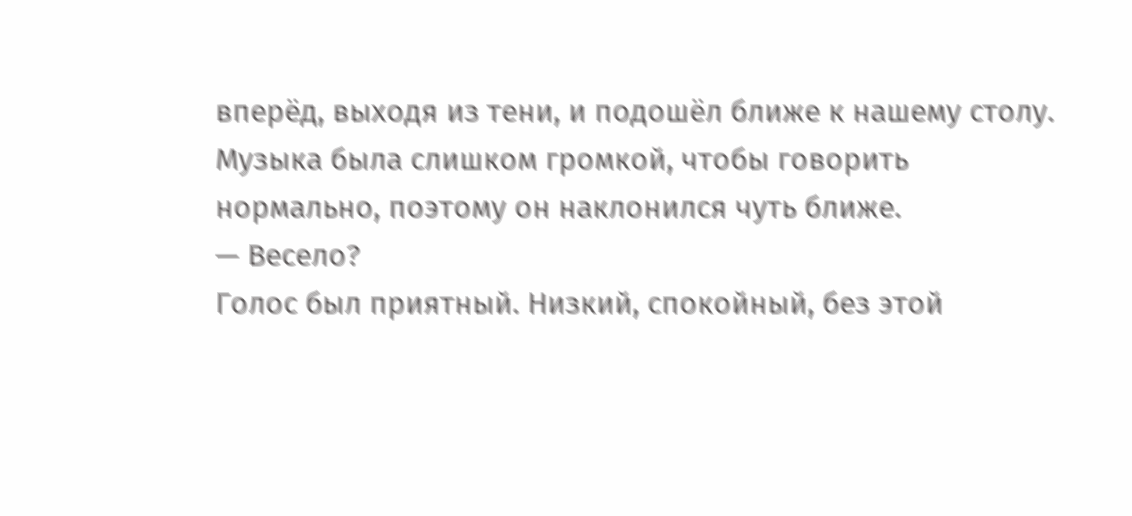вперёд, выходя из тени, и подошёл ближе к нашему столу. Музыка была слишком громкой, чтобы говорить нормально, поэтому он наклонился чуть ближе.
— Весело?
Голос был приятный. Низкий, спокойный, без этой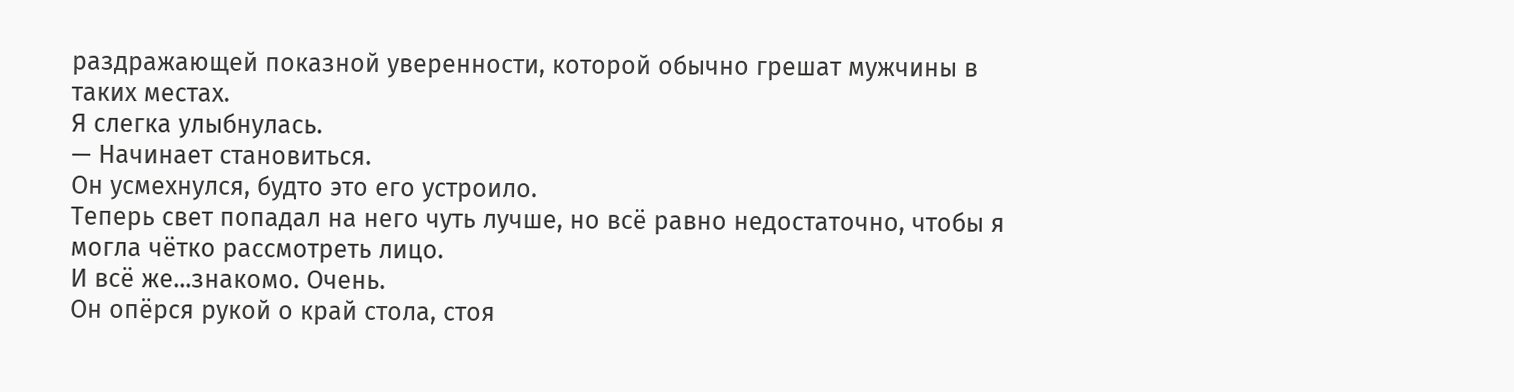раздражающей показной уверенности, которой обычно грешат мужчины в таких местах.
Я слегка улыбнулась.
— Начинает становиться.
Он усмехнулся, будто это его устроило.
Теперь свет попадал на него чуть лучше, но всё равно недостаточно, чтобы я могла чётко рассмотреть лицо.
И всё же...знакомо. Очень.
Он опёрся рукой о край стола, стоя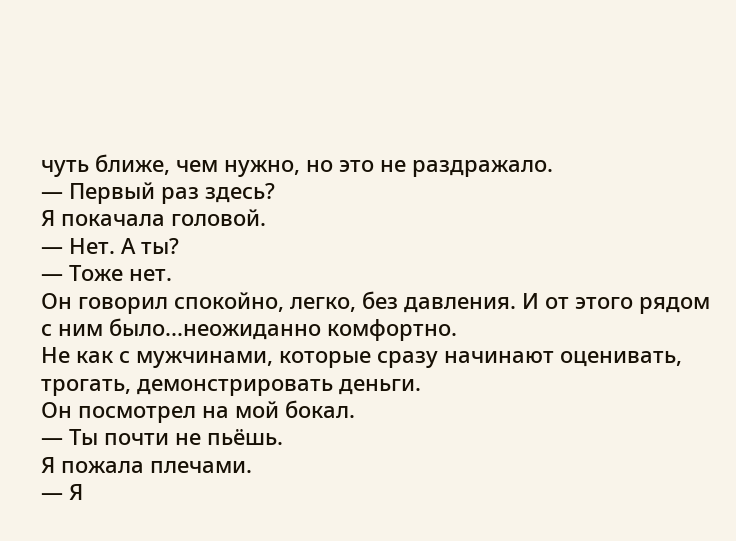чуть ближе, чем нужно, но это не раздражало.
— Первый раз здесь?
Я покачала головой.
— Нет. А ты?
— Тоже нет.
Он говорил спокойно, легко, без давления. И от этого рядом с ним было...неожиданно комфортно.
Не как с мужчинами, которые сразу начинают оценивать, трогать, демонстрировать деньги.
Он посмотрел на мой бокал.
— Ты почти не пьёшь.
Я пожала плечами.
— Я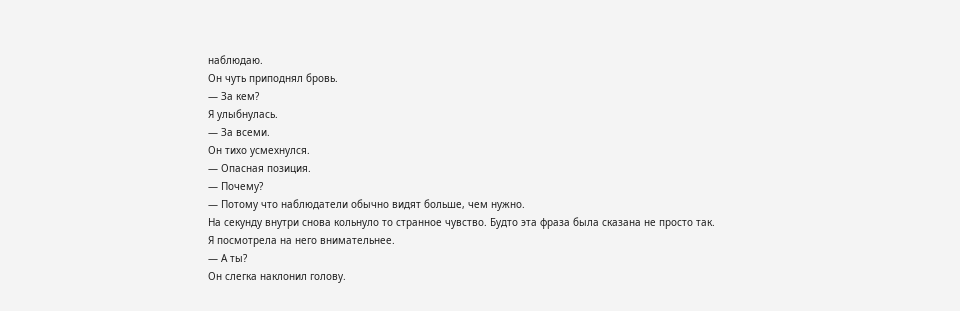наблюдаю.
Он чуть приподнял бровь.
— За кем?
Я улыбнулась.
— За всеми.
Он тихо усмехнулся.
— Опасная позиция.
— Почему?
— Потому что наблюдатели обычно видят больше, чем нужно.
На секунду внутри снова кольнуло то странное чувство. Будто эта фраза была сказана не просто так.
Я посмотрела на него внимательнее.
— А ты?
Он слегка наклонил голову.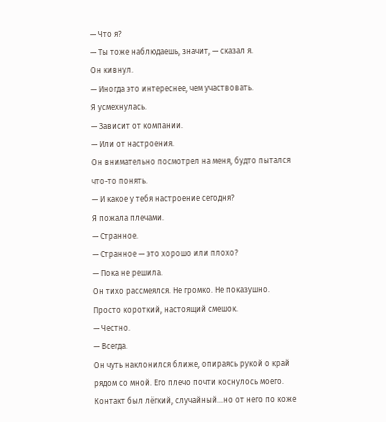— Что я?
— Ты тоже наблюдаешь, значит, — сказал я.
Он кивнул.
— Иногда это интереснее, чем участвовать.
Я усмехнулась.
— Зависит от компании.
— Или от настроения.
Он внимательно посмотрел на меня, будто пытался что-то понять.
— И какое у тебя настроение сегодня?
Я пожала плечами.
— Странное.
— Странное — это хорошо или плохо?
— Пока не решила.
Он тихо рассмеялся. Не громко. Не показушно. Просто короткий, настоящий смешок.
— Честно.
— Всегда.
Он чуть наклонился ближе, опираясь рукой о край рядом со мной. Его плечо почти коснулось моего.
Контакт был лёгкий, случайный...но от него по коже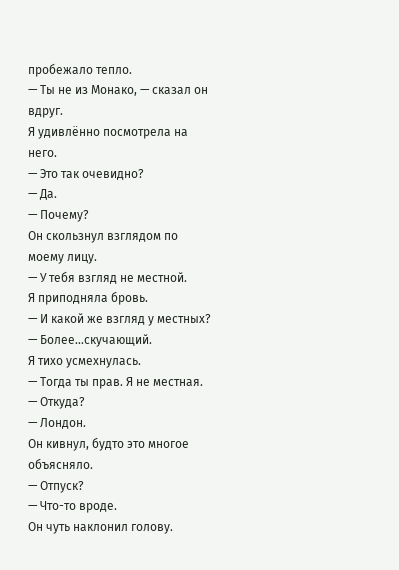пробежало тепло.
— Ты не из Монако, — сказал он вдруг.
Я удивлённо посмотрела на него.
— Это так очевидно?
— Да.
— Почему?
Он скользнул взглядом по моему лицу.
— У тебя взгляд не местной.
Я приподняла бровь.
— И какой же взгляд у местных?
— Более...скучающий.
Я тихо усмехнулась.
— Тогда ты прав. Я не местная.
— Откуда?
— Лондон.
Он кивнул, будто это многое объясняло.
— Отпуск?
— Что-то вроде.
Он чуть наклонил голову.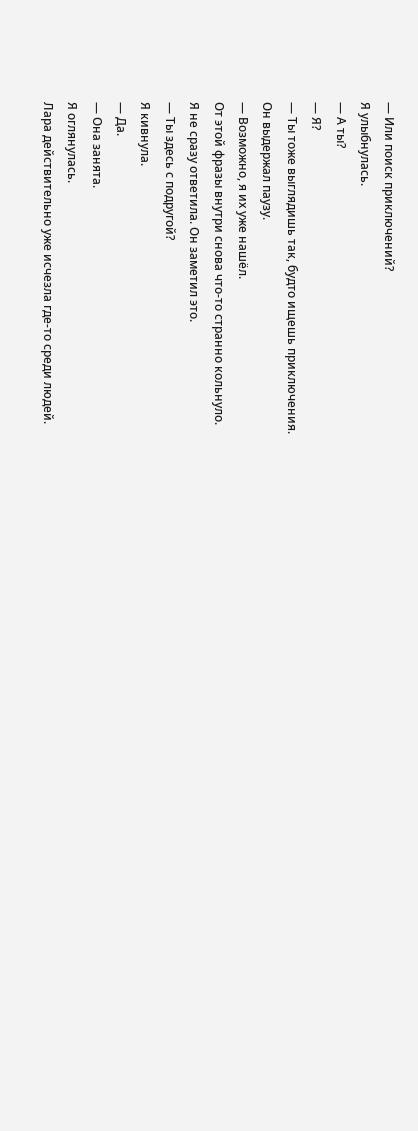— Или поиск приключений?
Я улыбнулась.
— А ты?
— Я?
— Ты тоже выглядишь так, будто ищешь приключения.
Он выдержал паузу.
— Возможно, я их уже нашёл.
От этой фразы внутри снова что-то странно кольнуло.
Я не сразу ответила. Он заметил это.
— Ты здесь с подругой?
Я кивнула.
— Да.
— Она занята.
Я оглянулась.
Лара действительно уже исчезла где-то среди людей.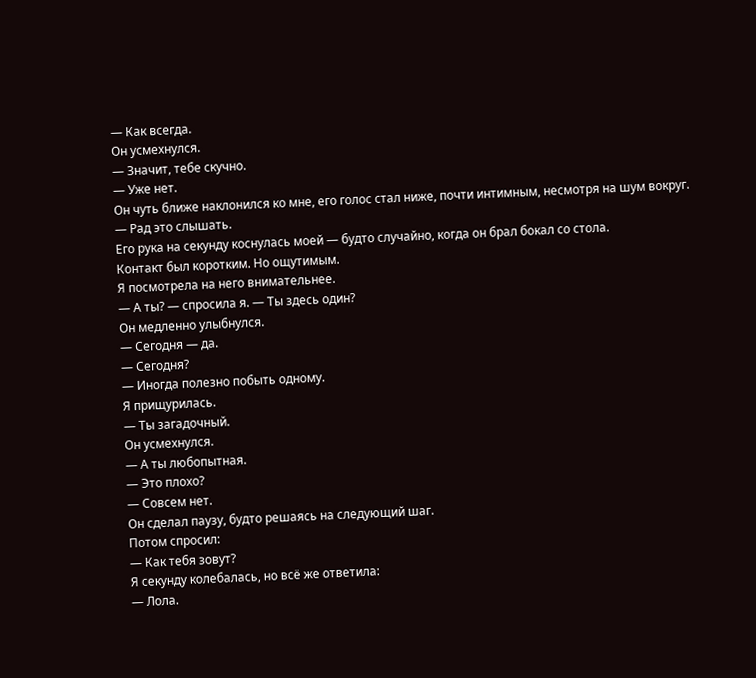— Как всегда.
Он усмехнулся.
— Значит, тебе скучно.
— Уже нет.
Он чуть ближе наклонился ко мне, его голос стал ниже, почти интимным, несмотря на шум вокруг.
— Рад это слышать.
Его рука на секунду коснулась моей — будто случайно, когда он брал бокал со стола.
Контакт был коротким. Но ощутимым.
Я посмотрела на него внимательнее.
— А ты? — спросила я. — Ты здесь один?
Он медленно улыбнулся.
— Сегодня — да.
— Сегодня?
— Иногда полезно побыть одному.
Я прищурилась.
— Ты загадочный.
Он усмехнулся.
— А ты любопытная.
— Это плохо?
— Совсем нет.
Он сделал паузу, будто решаясь на следующий шаг.
Потом спросил:
— Как тебя зовут?
Я секунду колебалась, но всё же ответила:
— Лола.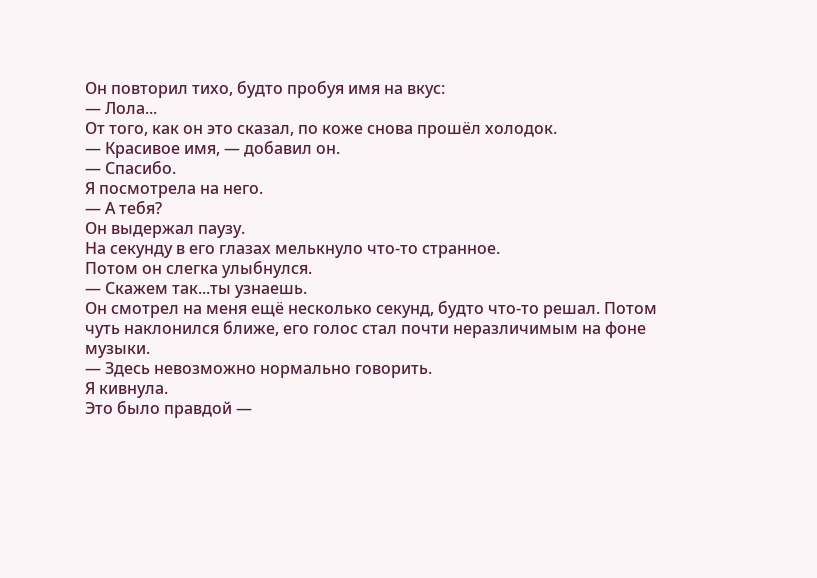Он повторил тихо, будто пробуя имя на вкус:
— Лола...
От того, как он это сказал, по коже снова прошёл холодок.
— Красивое имя, — добавил он.
— Спасибо.
Я посмотрела на него.
— А тебя?
Он выдержал паузу.
На секунду в его глазах мелькнуло что-то странное.
Потом он слегка улыбнулся.
— Скажем так...ты узнаешь.
Он смотрел на меня ещё несколько секунд, будто что-то решал. Потом чуть наклонился ближе, его голос стал почти неразличимым на фоне музыки.
— Здесь невозможно нормально говорить.
Я кивнула.
Это было правдой —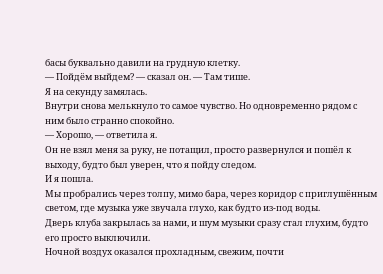басы буквально давили на грудную клетку.
— Пойдём выйдем? — сказал он. — Там тише.
Я на секунду замялась.
Внутри снова мелькнуло то самое чувство. Но одновременно рядом с ним было странно спокойно.
— Хорошо, — ответила я.
Он не взял меня за руку, не потащил, просто развернулся и пошёл к выходу, будто был уверен, что я пойду следом.
И я пошла.
Мы пробрались через толпу, мимо бара, через коридор с приглушённым светом, где музыка уже звучала глухо, как будто из-под воды.
Дверь клуба закрылась за нами, и шум музыки сразу стал глухим, будто его просто выключили.
Ночной воздух оказался прохладным, свежим, почти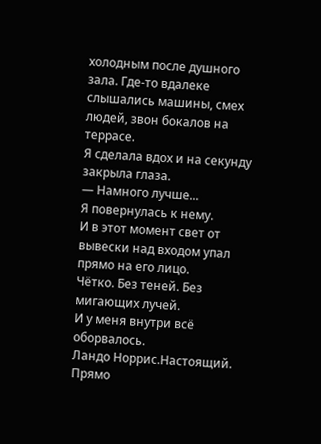холодным после душного зала. Где-то вдалеке слышались машины, смех людей, звон бокалов на террасе.
Я сделала вдох и на секунду закрыла глаза.
— Намного лучше...
Я повернулась к нему.
И в этот момент свет от вывески над входом упал прямо на его лицо.
Чётко. Без теней. Без мигающих лучей.
И у меня внутри всё оборвалось.
Ландо Норрис.Настоящий. Прямо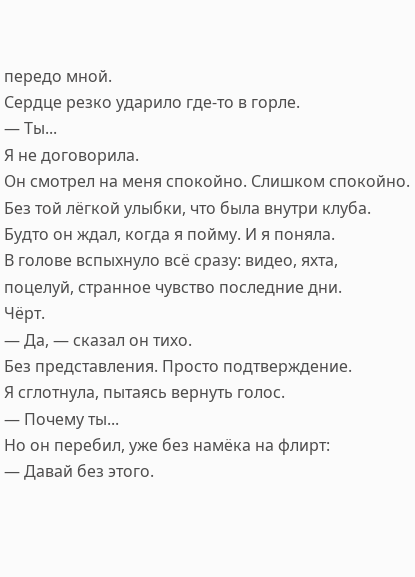передо мной.
Сердце резко ударило где-то в горле.
— Ты...
Я не договорила.
Он смотрел на меня спокойно. Слишком спокойно. Без той лёгкой улыбки, что была внутри клуба.
Будто он ждал, когда я пойму. И я поняла.
В голове вспыхнуло всё сразу: видео, яхта, поцелуй, странное чувство последние дни.
Чёрт.
— Да, — сказал он тихо.
Без представления. Просто подтверждение.
Я сглотнула, пытаясь вернуть голос.
— Почему ты...
Но он перебил, уже без намёка на флирт:
— Давай без этого.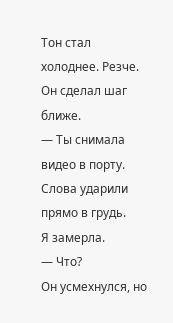Тон стал холоднее. Резче. Он сделал шаг ближе.
— Ты снимала видео в порту.
Слова ударили прямо в грудь.
Я замерла.
— Что?
Он усмехнулся, но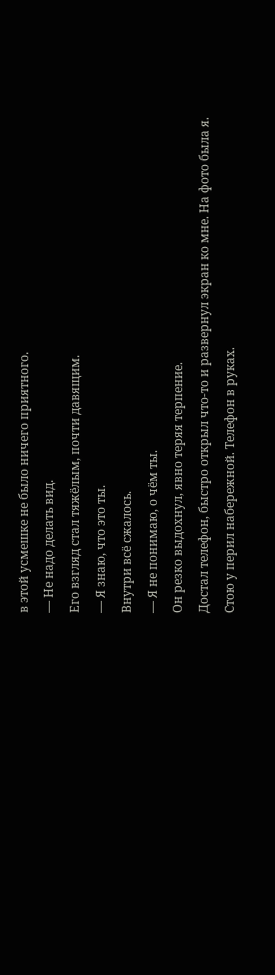в этой усмешке не было ничего приятного.
— Не надо делать вид.
Его взгляд стал тяжёлым, почти давящим.
— Я знаю, что это ты.
Внутри всё сжалось.
— Я не понимаю, о чём ты.
Он резко выдохнул, явно теряя терпение.
Достал телефон, быстро открыл что-то и развернул экран ко мне. На фото была я.
Стою у перил набережной. Телефон в руках.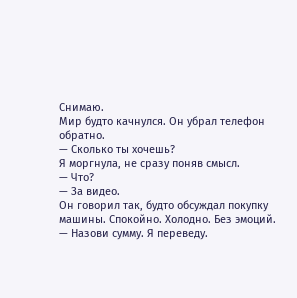Снимаю.
Мир будто качнулся. Он убрал телефон обратно.
— Сколько ты хочешь?
Я моргнула, не сразу поняв смысл.
— Что?
— За видео.
Он говорил так, будто обсуждал покупку машины. Спокойно. Холодно. Без эмоций.
— Назови сумму. Я переведу.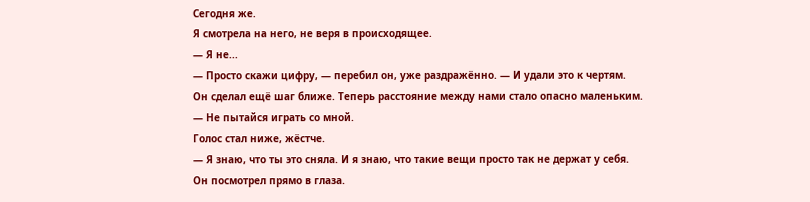Сегодня же.
Я смотрела на него, не веря в происходящее.
— Я не...
— Просто скажи цифру, — перебил он, уже раздражённо. — И удали это к чертям.
Он сделал ещё шаг ближе. Теперь расстояние между нами стало опасно маленьким.
— Не пытайся играть со мной.
Голос стал ниже, жёстче.
— Я знаю, что ты это сняла. И я знаю, что такие вещи просто так не держат у себя.
Он посмотрел прямо в глаза.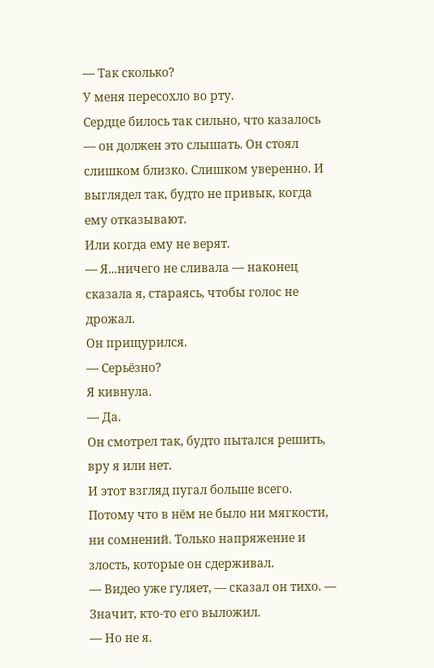— Так сколько?
У меня пересохло во рту.
Сердце билось так сильно, что казалось — он должен это слышать. Он стоял слишком близко. Слишком уверенно. И выглядел так, будто не привык, когда ему отказывают.
Или когда ему не верят.
— Я...ничего не сливала — наконец сказала я, стараясь, чтобы голос не дрожал.
Он прищурился.
— Серьёзно?
Я кивнула.
— Да.
Он смотрел так, будто пытался решить, вру я или нет.
И этот взгляд пугал больше всего.
Потому что в нём не было ни мягкости, ни сомнений. Только напряжение и злость, которые он сдерживал.
— Видео уже гуляет, — сказал он тихо. — Значит, кто-то его выложил.
— Но не я.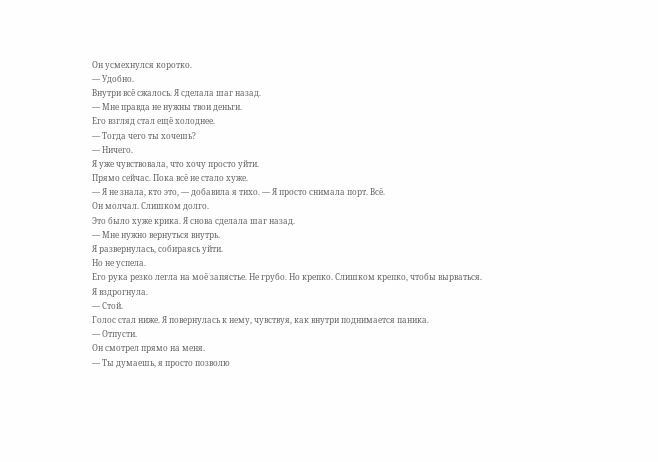Он усмехнулся коротко.
— Удобно.
Внутри всё сжалось. Я сделала шаг назад.
— Мне правда не нужны твои деньги.
Его взгляд стал ещё холоднее.
— Тогда чего ты хочешь?
— Ничего.
Я уже чувствовала, что хочу просто уйти.
Прямо сейчас. Пока всё не стало хуже.
— Я не знала, кто это, — добавила я тихо. — Я просто снимала порт. Всё.
Он молчал. Слишком долго.
Это было хуже крика. Я снова сделала шаг назад.
— Мне нужно вернуться внутрь.
Я развернулась, собираясь уйти.
Но не успела.
Его рука резко легла на моё запястье. Не грубо. Но крепко. Слишком крепко, чтобы вырваться.
Я вздрогнула.
— Стой.
Голос стал ниже. Я повернулась к нему, чувствуя, как внутри поднимается паника.
— Отпусти.
Он смотрел прямо на меня.
— Ты думаешь, я просто позволю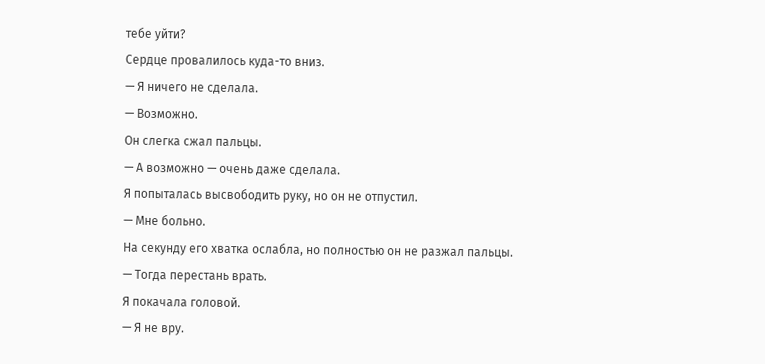тебе уйти?
Сердце провалилось куда-то вниз.
— Я ничего не сделала.
— Возможно.
Он слегка сжал пальцы.
— А возможно — очень даже сделала.
Я попыталась высвободить руку, но он не отпустил.
— Мне больно.
На секунду его хватка ослабла, но полностью он не разжал пальцы.
— Тогда перестань врать.
Я покачала головой.
— Я не вру.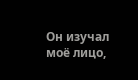Он изучал моё лицо,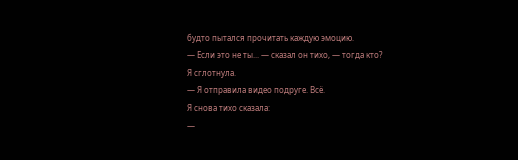будто пытался прочитать каждую эмоцию.
— Если это не ты... — сказал он тихо, — тогда кто?
Я сглотнула.
— Я отправила видео подруге. Всё.
Я снова тихо сказала:
—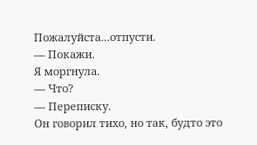Пожалуйста...отпусти.
— Покажи.
Я моргнула.
— Что?
— Переписку.
Он говорил тихо, но так, будто это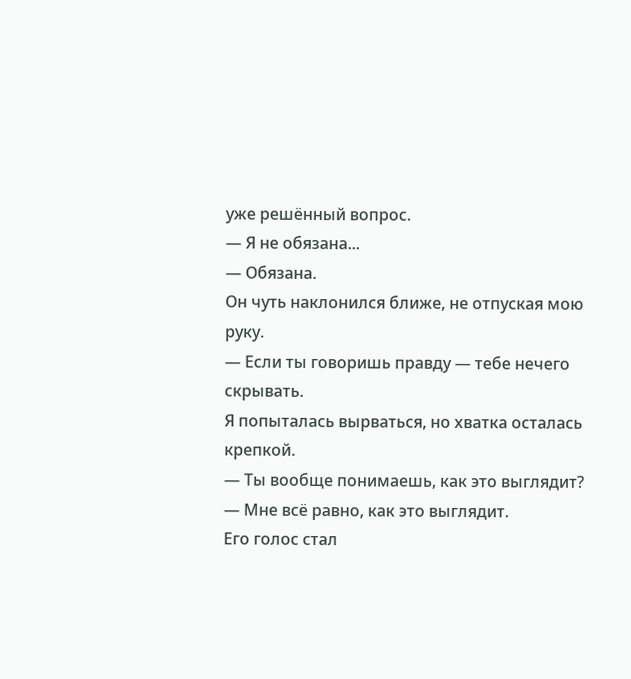уже решённый вопрос.
— Я не обязана...
— Обязана.
Он чуть наклонился ближе, не отпуская мою руку.
— Если ты говоришь правду — тебе нечего скрывать.
Я попыталась вырваться, но хватка осталась крепкой.
— Ты вообще понимаешь, как это выглядит?
— Мне всё равно, как это выглядит.
Его голос стал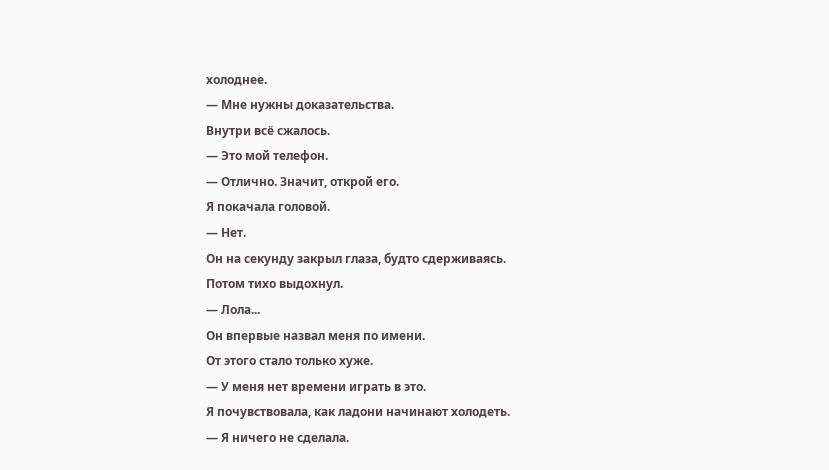холоднее.
— Мне нужны доказательства.
Внутри всё сжалось.
— Это мой телефон.
— Отлично. Значит, открой его.
Я покачала головой.
— Нет.
Он на секунду закрыл глаза, будто сдерживаясь.
Потом тихо выдохнул.
— Лола...
Он впервые назвал меня по имени.
От этого стало только хуже.
— У меня нет времени играть в это.
Я почувствовала, как ладони начинают холодеть.
— Я ничего не сделала.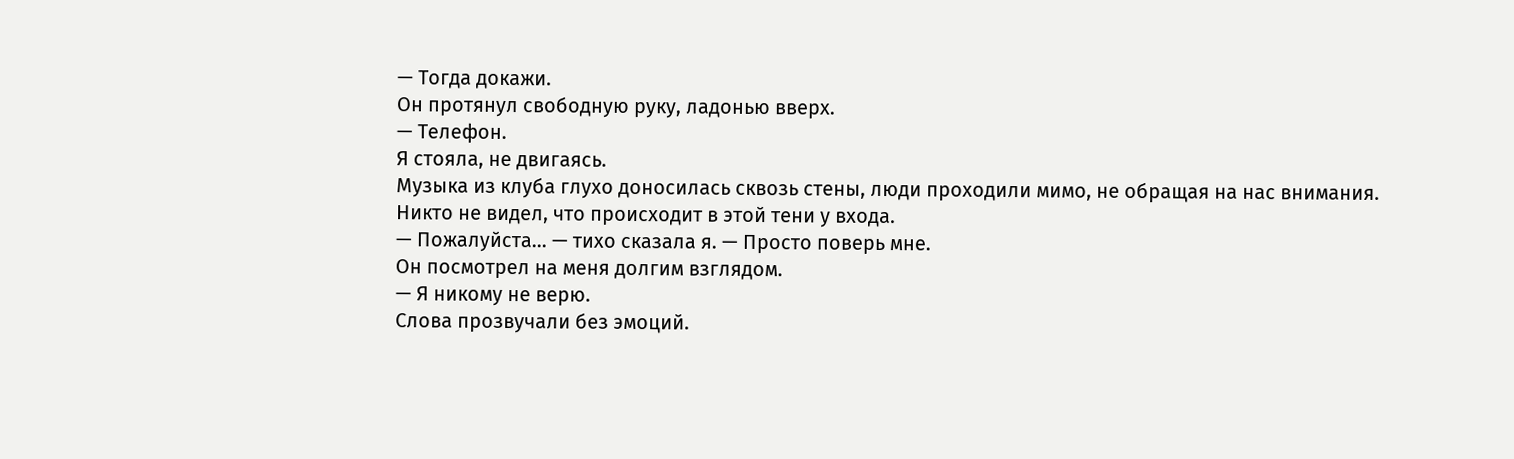— Тогда докажи.
Он протянул свободную руку, ладонью вверх.
— Телефон.
Я стояла, не двигаясь.
Музыка из клуба глухо доносилась сквозь стены, люди проходили мимо, не обращая на нас внимания.
Никто не видел, что происходит в этой тени у входа.
— Пожалуйста... — тихо сказала я. — Просто поверь мне.
Он посмотрел на меня долгим взглядом.
— Я никому не верю.
Слова прозвучали без эмоций.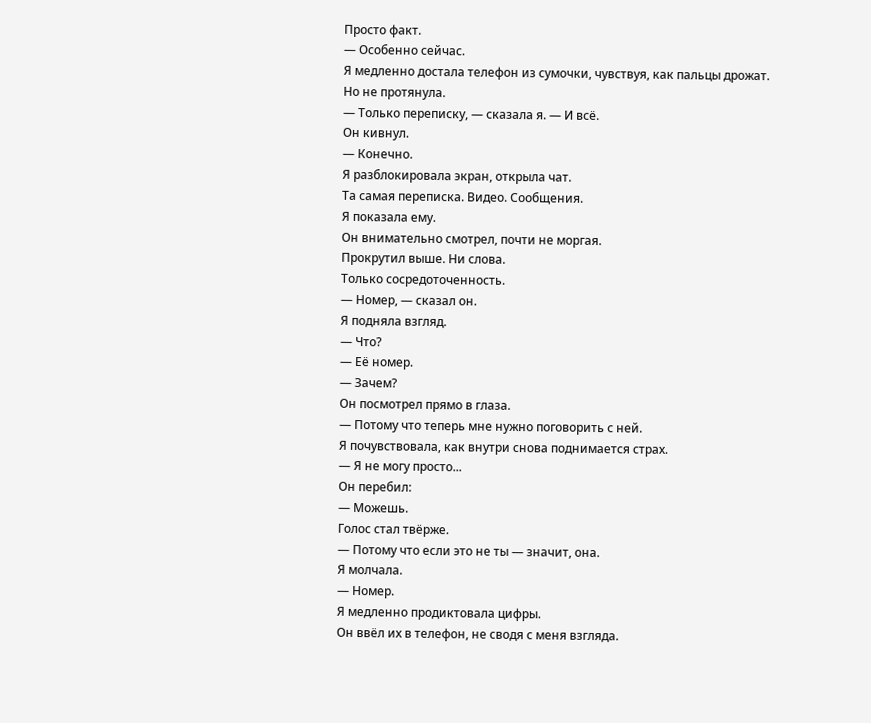Просто факт.
— Особенно сейчас.
Я медленно достала телефон из сумочки, чувствуя, как пальцы дрожат.
Но не протянула.
— Только переписку, — сказала я. — И всё.
Он кивнул.
— Конечно.
Я разблокировала экран, открыла чат.
Та самая переписка. Видео. Сообщения.
Я показала ему.
Он внимательно смотрел, почти не моргая.
Прокрутил выше. Ни слова.
Только сосредоточенность.
— Номер, — сказал он.
Я подняла взгляд.
— Что?
— Её номер.
— Зачем?
Он посмотрел прямо в глаза.
— Потому что теперь мне нужно поговорить с ней.
Я почувствовала, как внутри снова поднимается страх.
— Я не могу просто...
Он перебил:
— Можешь.
Голос стал твёрже.
— Потому что если это не ты — значит, она.
Я молчала.
— Номер.
Я медленно продиктовала цифры.
Он ввёл их в телефон, не сводя с меня взгляда.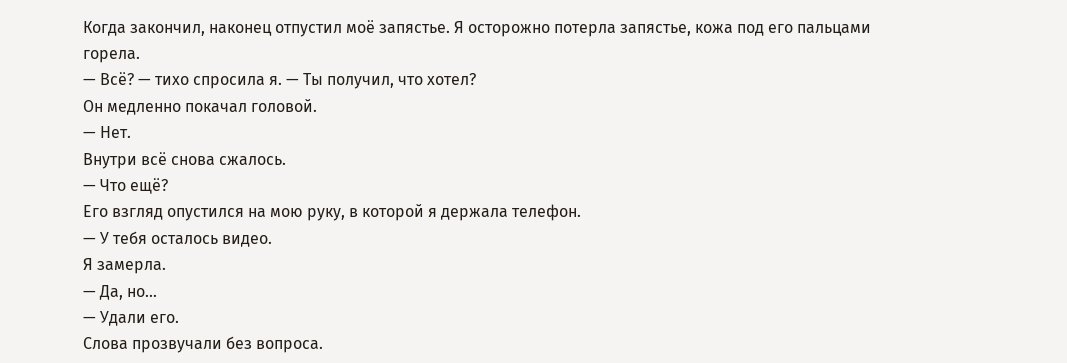Когда закончил, наконец отпустил моё запястье. Я осторожно потерла запястье, кожа под его пальцами горела.
— Всё? — тихо спросила я. — Ты получил, что хотел?
Он медленно покачал головой.
— Нет.
Внутри всё снова сжалось.
— Что ещё?
Его взгляд опустился на мою руку, в которой я держала телефон.
— У тебя осталось видео.
Я замерла.
— Да, но...
— Удали его.
Слова прозвучали без вопроса.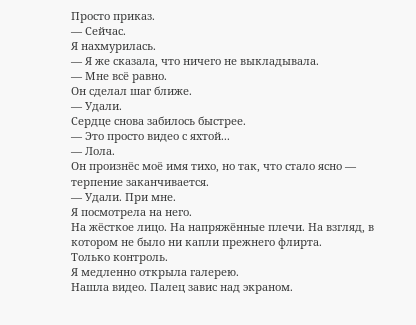Просто приказ.
— Сейчас.
Я нахмурилась.
— Я же сказала, что ничего не выкладывала.
— Мне всё равно.
Он сделал шаг ближе.
— Удали.
Сердце снова забилось быстрее.
— Это просто видео с яхтой...
— Лола.
Он произнёс моё имя тихо, но так, что стало ясно — терпение заканчивается.
— Удали. При мне.
Я посмотрела на него.
На жёсткое лицо. На напряжённые плечи. На взгляд, в котором не было ни капли прежнего флирта.
Только контроль.
Я медленно открыла галерею.
Нашла видео. Палец завис над экраном.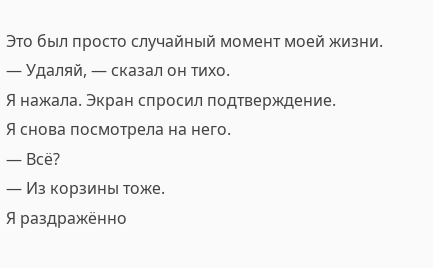Это был просто случайный момент моей жизни.
— Удаляй, — сказал он тихо.
Я нажала. Экран спросил подтверждение.
Я снова посмотрела на него.
— Всё?
— Из корзины тоже.
Я раздражённо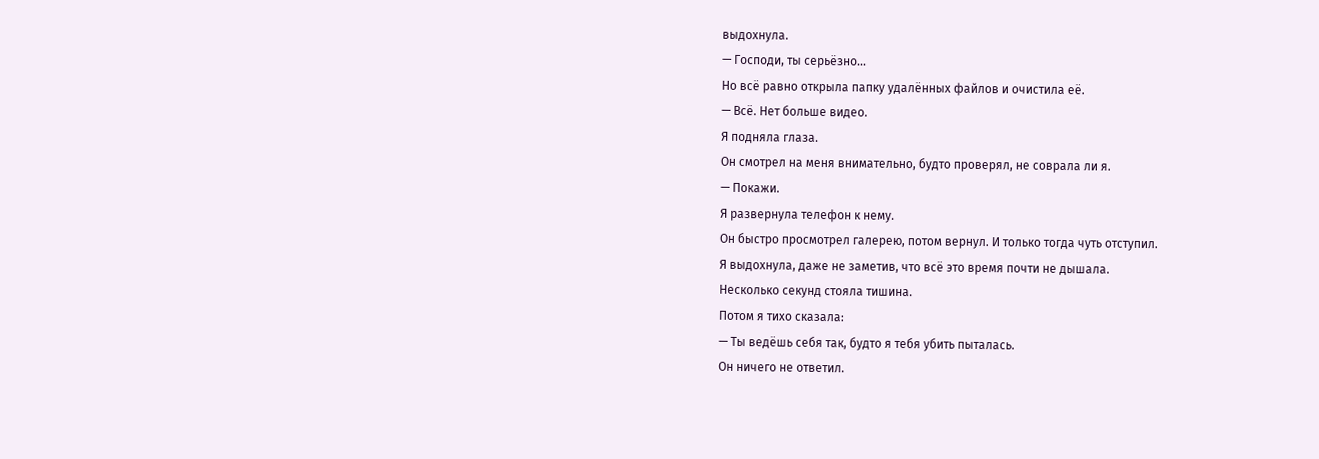выдохнула.
— Господи, ты серьёзно...
Но всё равно открыла папку удалённых файлов и очистила её.
— Всё. Нет больше видео.
Я подняла глаза.
Он смотрел на меня внимательно, будто проверял, не соврала ли я.
— Покажи.
Я развернула телефон к нему.
Он быстро просмотрел галерею, потом вернул. И только тогда чуть отступил.
Я выдохнула, даже не заметив, что всё это время почти не дышала.
Несколько секунд стояла тишина.
Потом я тихо сказала:
— Ты ведёшь себя так, будто я тебя убить пыталась.
Он ничего не ответил.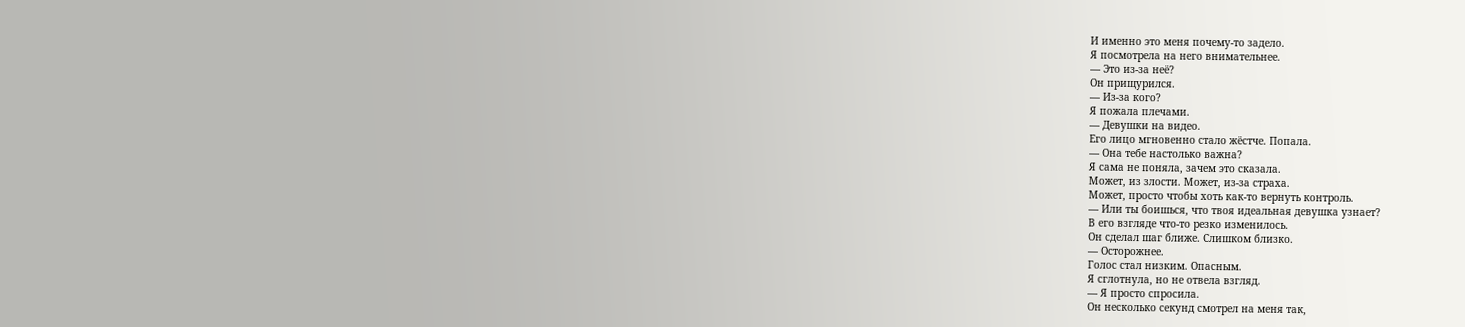И именно это меня почему-то задело.
Я посмотрела на него внимательнее.
— Это из-за неё?
Он прищурился.
— Из-за кого?
Я пожала плечами.
— Девушки на видео.
Его лицо мгновенно стало жёстче. Попала.
— Она тебе настолько важна?
Я сама не поняла, зачем это сказала.
Может, из злости. Может, из-за страха.
Может, просто чтобы хоть как-то вернуть контроль.
— Или ты боишься, что твоя идеальная девушка узнает?
В его взгляде что-то резко изменилось.
Он сделал шаг ближе. Слишком близко.
— Осторожнее.
Голос стал низким. Опасным.
Я сглотнула, но не отвела взгляд.
— Я просто спросила.
Он несколько секунд смотрел на меня так,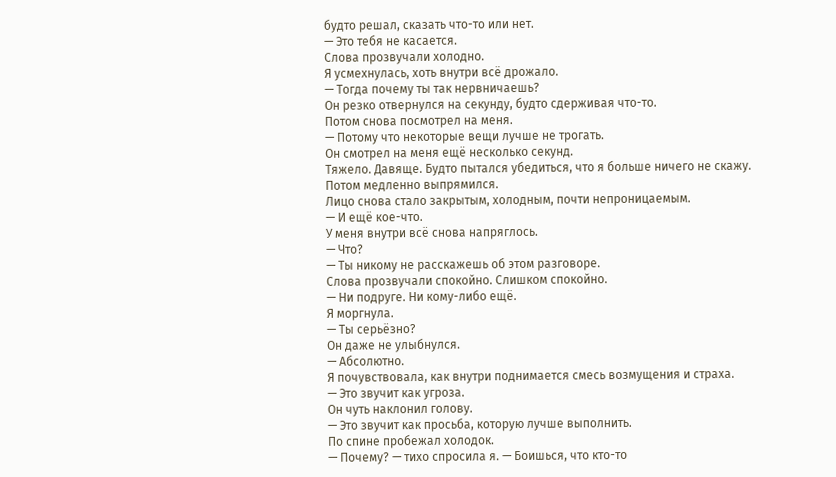будто решал, сказать что-то или нет.
— Это тебя не касается.
Слова прозвучали холодно.
Я усмехнулась, хоть внутри всё дрожало.
— Тогда почему ты так нервничаешь?
Он резко отвернулся на секунду, будто сдерживая что-то.
Потом снова посмотрел на меня.
— Потому что некоторые вещи лучше не трогать.
Он смотрел на меня ещё несколько секунд.
Тяжело. Давяще. Будто пытался убедиться, что я больше ничего не скажу.
Потом медленно выпрямился.
Лицо снова стало закрытым, холодным, почти непроницаемым.
— И ещё кое-что.
У меня внутри всё снова напряглось.
— Что?
— Ты никому не расскажешь об этом разговоре.
Слова прозвучали спокойно. Слишком спокойно.
— Ни подруге. Ни кому-либо ещё.
Я моргнула.
— Ты серьёзно?
Он даже не улыбнулся.
— Абсолютно.
Я почувствовала, как внутри поднимается смесь возмущения и страха.
— Это звучит как угроза.
Он чуть наклонил голову.
— Это звучит как просьба, которую лучше выполнить.
По спине пробежал холодок.
— Почему? — тихо спросила я. — Боишься, что кто-то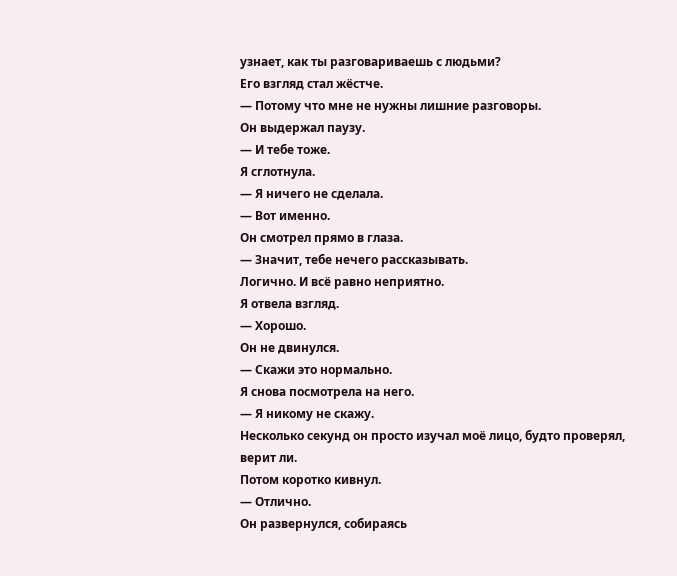узнает, как ты разговариваешь с людьми?
Его взгляд стал жёстче.
— Потому что мне не нужны лишние разговоры.
Он выдержал паузу.
— И тебе тоже.
Я сглотнула.
— Я ничего не сделала.
— Вот именно.
Он смотрел прямо в глаза.
— Значит, тебе нечего рассказывать.
Логично. И всё равно неприятно.
Я отвела взгляд.
— Хорошо.
Он не двинулся.
— Скажи это нормально.
Я снова посмотрела на него.
— Я никому не скажу.
Несколько секунд он просто изучал моё лицо, будто проверял, верит ли.
Потом коротко кивнул.
— Отлично.
Он развернулся, собираясь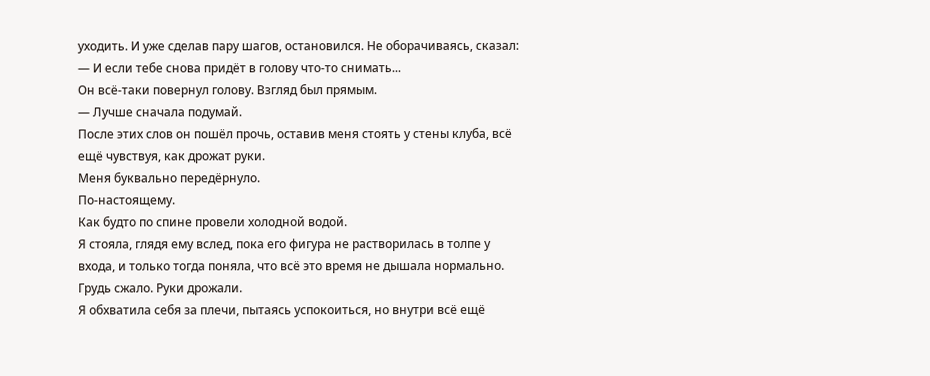уходить. И уже сделав пару шагов, остановился. Не оборачиваясь, сказал:
— И если тебе снова придёт в голову что-то снимать...
Он всё-таки повернул голову. Взгляд был прямым.
— Лучше сначала подумай.
После этих слов он пошёл прочь, оставив меня стоять у стены клуба, всё ещё чувствуя, как дрожат руки.
Меня буквально передёрнуло.
По-настоящему.
Как будто по спине провели холодной водой.
Я стояла, глядя ему вслед, пока его фигура не растворилась в толпе у входа, и только тогда поняла, что всё это время не дышала нормально.
Грудь сжало. Руки дрожали.
Я обхватила себя за плечи, пытаясь успокоиться, но внутри всё ещё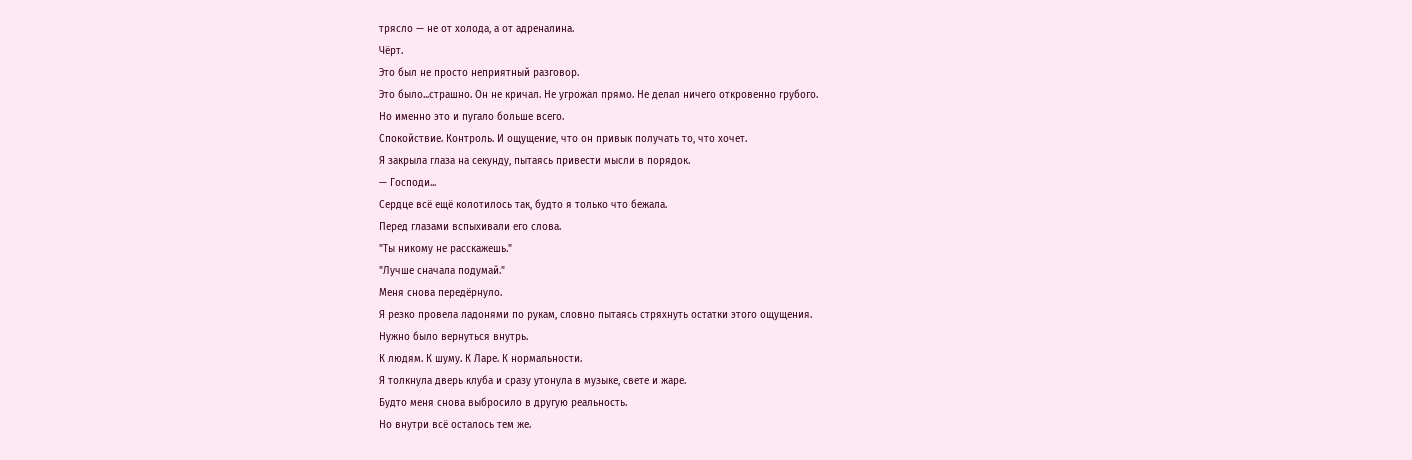трясло — не от холода, а от адреналина.
Чёрт.
Это был не просто неприятный разговор.
Это было...страшно. Он не кричал. Не угрожал прямо. Не делал ничего откровенно грубого.
Но именно это и пугало больше всего.
Спокойствие. Контроль. И ощущение, что он привык получать то, что хочет.
Я закрыла глаза на секунду, пытаясь привести мысли в порядок.
— Господи...
Сердце всё ещё колотилось так, будто я только что бежала.
Перед глазами вспыхивали его слова.
"Ты никому не расскажешь."
"Лучше сначала подумай."
Меня снова передёрнуло.
Я резко провела ладонями по рукам, словно пытаясь стряхнуть остатки этого ощущения.
Нужно было вернуться внутрь.
К людям. К шуму. К Ларе. К нормальности.
Я толкнула дверь клуба и сразу утонула в музыке, свете и жаре.
Будто меня снова выбросило в другую реальность.
Но внутри всё осталось тем же.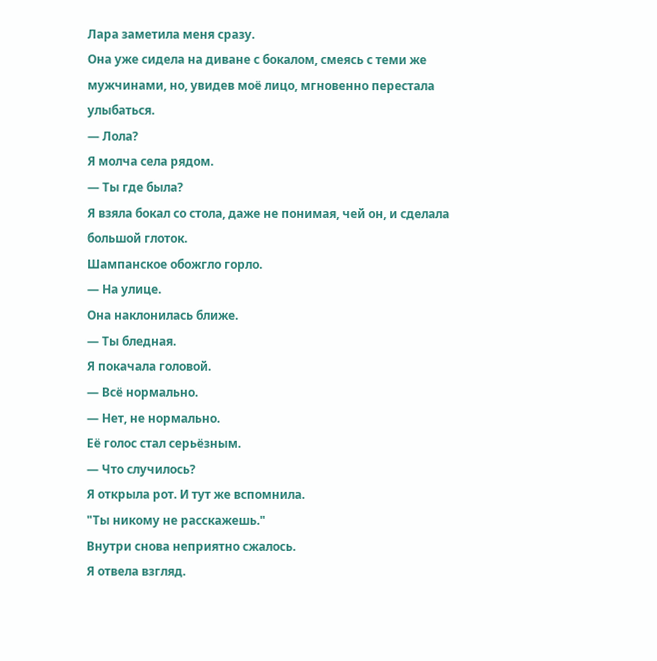Лара заметила меня сразу.
Она уже сидела на диване с бокалом, смеясь с теми же мужчинами, но, увидев моё лицо, мгновенно перестала улыбаться.
— Лола?
Я молча села рядом.
— Ты где была?
Я взяла бокал со стола, даже не понимая, чей он, и сделала большой глоток.
Шампанское обожгло горло.
— На улице.
Она наклонилась ближе.
— Ты бледная.
Я покачала головой.
— Всё нормально.
— Нет, не нормально.
Её голос стал серьёзным.
— Что случилось?
Я открыла рот. И тут же вспомнила.
"Ты никому не расскажешь."
Внутри снова неприятно сжалось.
Я отвела взгляд.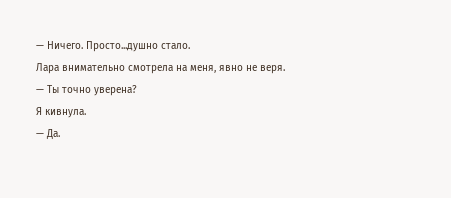— Ничего. Просто...душно стало.
Лара внимательно смотрела на меня, явно не веря.
— Ты точно уверена?
Я кивнула.
— Да.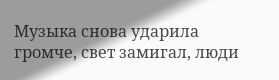Музыка снова ударила громче, свет замигал, люди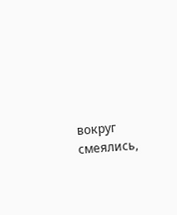вокруг смеялись,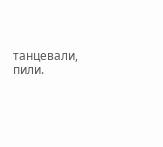танцевали, пили.